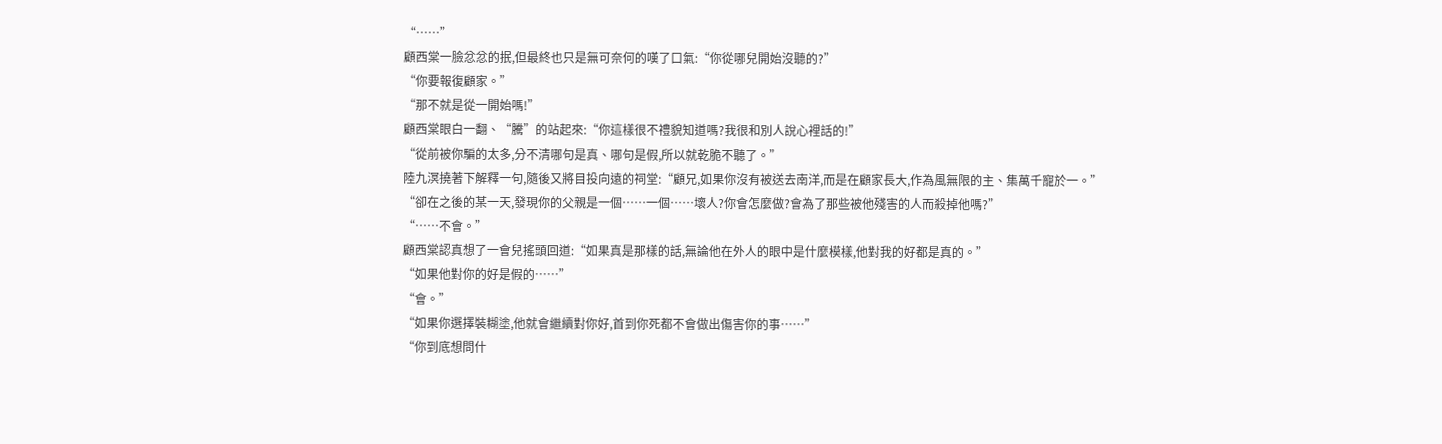“……”
顧西棠一臉忿忿的抿,但最終也只是無可奈何的嘆了口氣:“你從哪兒開始沒聽的?”
“你要報復顧家。”
“那不就是從一開始嗎!”
顧西棠眼白一翻、“騰”的站起來:“你這樣很不禮貌知道嗎?我很和別人說心裡話的!”
“從前被你騙的太多,分不清哪句是真、哪句是假,所以就乾脆不聽了。”
陸九溟撓著下解釋一句,隨後又將目投向遠的祠堂:“顧兄,如果你沒有被送去南洋,而是在顧家長大,作為風無限的主、集萬千寵於一。”
“卻在之後的某一天,發現你的父親是一個……一個……壞人?你會怎麼做?會為了那些被他殘害的人而殺掉他嗎?”
“……不會。”
顧西棠認真想了一會兒搖頭回道:“如果真是那樣的話,無論他在外人的眼中是什麼模樣,他對我的好都是真的。”
“如果他對你的好是假的……”
“會。”
“如果你選擇裝糊塗,他就會繼續對你好,首到你死都不會做出傷害你的事……”
“你到底想問什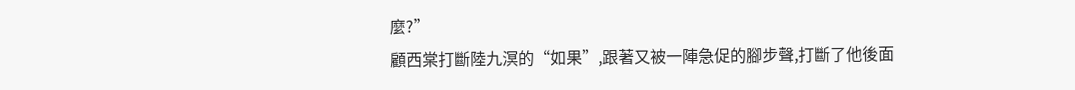麼?”
顧西棠打斷陸九溟的“如果”,跟著又被一陣急促的腳步聲,打斷了他後面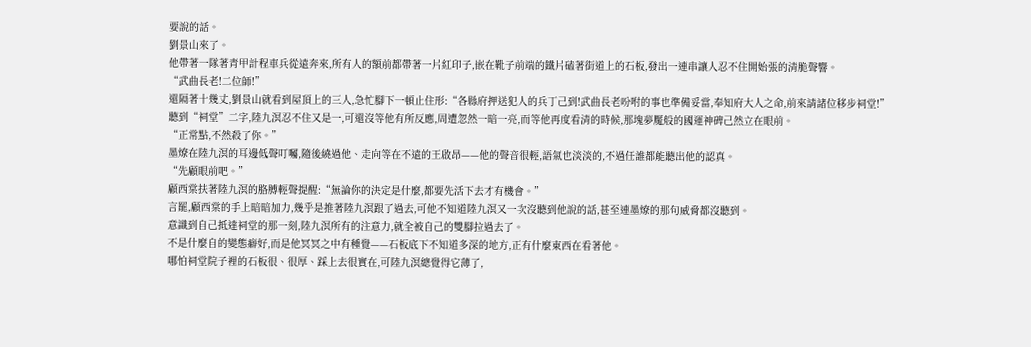要說的話。
劉景山來了。
他帶著一隊著青甲計程車兵從遠奔來,所有人的額前都帶著一片紅印子,嵌在靴子前端的鐵片磕著街道上的石板,發出一連串讓人忍不住開始張的清脆聲響。
“武曲長老!二位師!”
還隔著十幾丈,劉景山就看到屋頂上的三人,急忙腳下一頓止住形:“各縣府押送犯人的兵丁己到!武曲長老吩咐的事也準備妥當,奉知府大人之命,前來請諸位移步祠堂!”
聽到“祠堂”二字,陸九溟忍不住又是一,可還沒等他有所反應,周遭忽然一暗一亮,而等他再度看清的時候,那塊夢魘般的國運神碑己然立在眼前。
“正常點,不然殺了你。”
墨燎在陸九溟的耳邊低聲叮囑,隨後繞過他、走向等在不遠的王啟昂——他的聲音很輕,語氣也淡淡的,不過任誰都能聽出他的認真。
“先顧眼前吧。”
顧西棠扶著陸九溟的胳膊輕聲提醒:“無論你的決定是什麼,都要先活下去才有機會。”
言罷,顧西棠的手上暗暗加力,幾乎是推著陸九溟跟了過去,可他不知道陸九溟又一次沒聽到他說的話,甚至連墨燎的那句威脅都沒聽到。
意識到自己抵達祠堂的那一刻,陸九溟所有的注意力,就全被自己的雙腳拉過去了。
不是什麼自的變態癖好,而是他冥冥之中有種覺——石板底下不知道多深的地方,正有什麼東西在看著他。
哪怕祠堂院子裡的石板很、很厚、踩上去很實在,可陸九溟總覺得它薄了,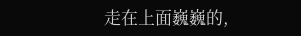走在上面巍巍的,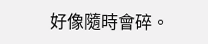好像隨時會碎。